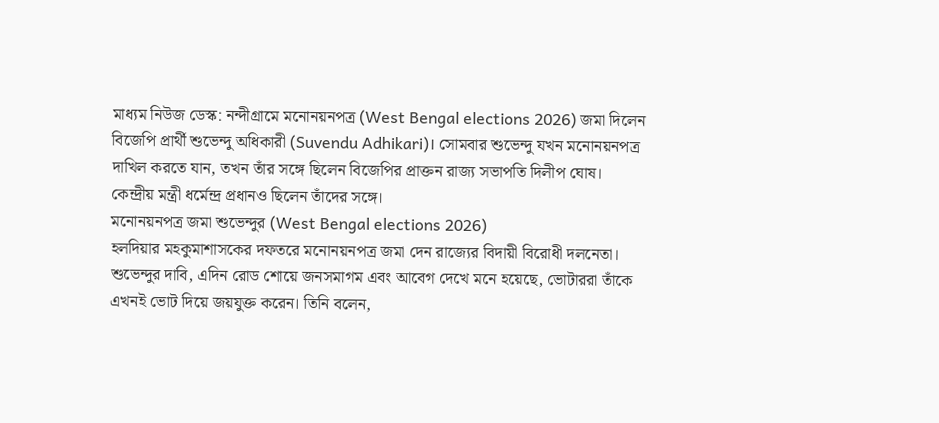মাধ্যম নিউজ ডেস্ক: নন্দীগ্রামে মনোনয়নপত্র (West Bengal elections 2026) জমা দিলেন বিজেপি প্রার্থী শুভেন্দু অধিকারী (Suvendu Adhikari)। সোমবার শুভেন্দু যখন মনোনয়নপত্র দাখিল করতে যান, তখন তাঁর সঙ্গে ছিলেন বিজেপির প্রাক্তন রাজ্য সভাপতি দিলীপ ঘোষ। কেন্দ্রীয় মন্ত্রী ধর্মেন্দ্র প্রধানও ছিলেন তাঁদের সঙ্গে।
মনোনয়নপত্র জমা শুভেন্দুর (West Bengal elections 2026)
হলদিয়ার মহকুমাশাসকের দফতরে মনোনয়নপত্র জমা দেন রাজ্যের বিদায়ী বিরোধী দলনেতা। শুভেন্দুর দাবি, এদিন রোড শোয়ে জনসমাগম এবং আবেগ দেখে মনে হয়েছে, ভোটাররা তাঁকে এখনই ভোট দিয়ে জয়যুক্ত করেন। তিনি বলেন,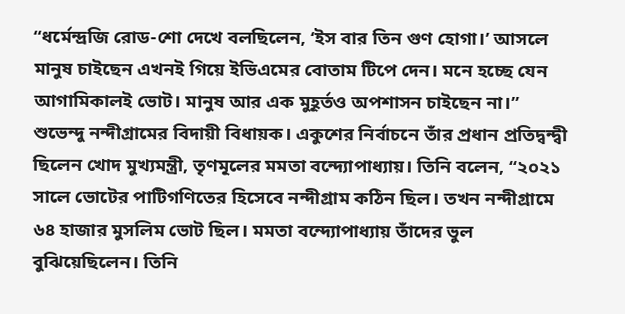‘‘ধর্মেন্দ্রজি রোড-শো দেখে বলছিলেন, ‘ইস বার তিন গুণ হোগা।’ আসলে মানুষ চাইছেন এখনই গিয়ে ইভিএমের বোতাম টিপে দেন। মনে হচ্ছে যেন আগামিকালই ভোট। মানুষ আর এক মুহূর্তও অপশাসন চাইছেন না।’’ শুভেন্দু নন্দীগ্রামের বিদায়ী বিধায়ক। একুশের নির্বাচনে তাঁর প্রধান প্রতিদ্বন্দ্বী ছিলেন খোদ মুখ্যমন্ত্রী, তৃণমূলের মমতা বন্দ্যোপাধ্যায়। তিনি বলেন, ‘‘২০২১ সালে ভোটের পাটিগণিতের হিসেবে নন্দীগ্রাম কঠিন ছিল। তখন নন্দীগ্রামে ৬৪ হাজার মুসলিম ভোট ছিল। মমতা বন্দ্যোপাধ্যায় তাঁদের ভুল বুঝিয়েছিলেন। তিনি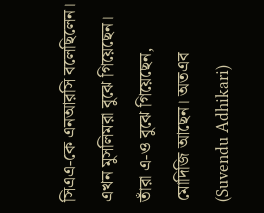সিএএ-কে এনআরসি বলেছিলেন। এখন মুসলিমরা বুঝে গিয়েছেন। তাঁরা এ-ও বুঝে গিয়েছেন, মোদিজি আছেন। অতএব (Suvendu Adhikari)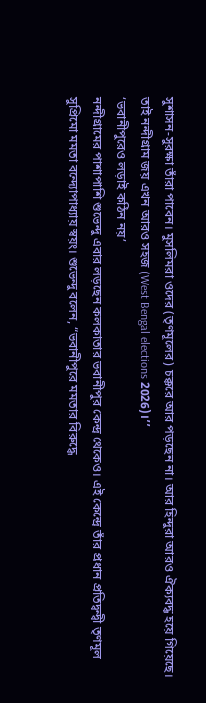সুশাসন-সুরক্ষা তাঁরা পাবেন। মুসলিমরা ওদের (তৃণমূলের) চক্করে আর পড়ছেন না। আর হিন্দুরা আরও ঐক্যবদ্ধ হয়ে গিয়েছে। তাই নন্দীগ্রাম জয় এখন আরও সহজ (West Bengal elections 2026)।’’
‘ভবানীপুরেও লড়াই কঠিন নয়’
নন্দীগ্রামের পাশাপাশি শুভেন্দু এবার লড়ছেন কলকাতার ভবানীপুর কেন্দ্র থেকেও। এই কেন্দ্রে তাঁর প্রধান প্রতিদ্বন্দ্বী তৃণমূল সুপ্রিমো মমতা বন্দ্যোপাধ্যায় স্বয়ং। শুভেন্দু বলেন, “ভবানীপুরে মমতার বিরুদ্ধে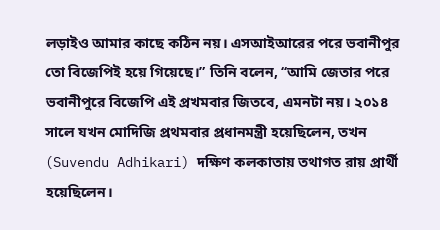লড়াইও আমার কাছে কঠিন নয়। এসআইআরের পরে ভবানীপুর তো বিজেপিই হয়ে গিয়েছে।” তিনি বলেন, ‘‘আমি জেতার পরে ভবানীপুরে বিজেপি এই প্রখমবার জিতবে, এমনটা নয়। ২০১৪ সালে যখন মোদিজি প্রথমবার প্রধানমন্ত্রী হয়েছিলেন, তখন (Suvendu Adhikari) দক্ষিণ কলকাতায় তথাগত রায় প্রার্থী হয়েছিলেন।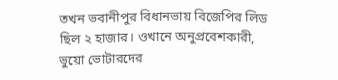তখন ভবানীপুর বিধানভায় বিজেপির লিড ছিল ২ হাজার। ওখানে অনুপ্রবেশকারী, ভুয়ো ভোটারদের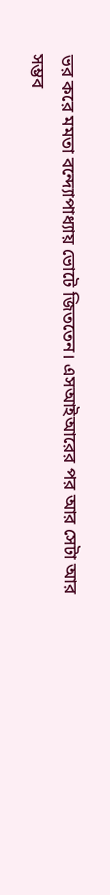ভর করে মমতা বন্দ্যোপাধ্যায় ভোটে জিততেন। এসআইআরের পর আর সেটা আর সম্ভব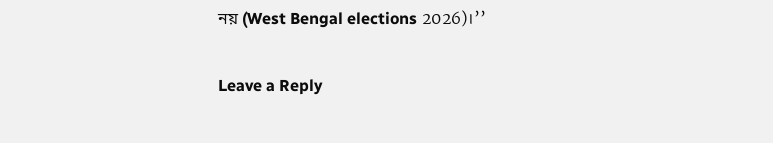নয় (West Bengal elections 2026)।’’

Leave a Reply